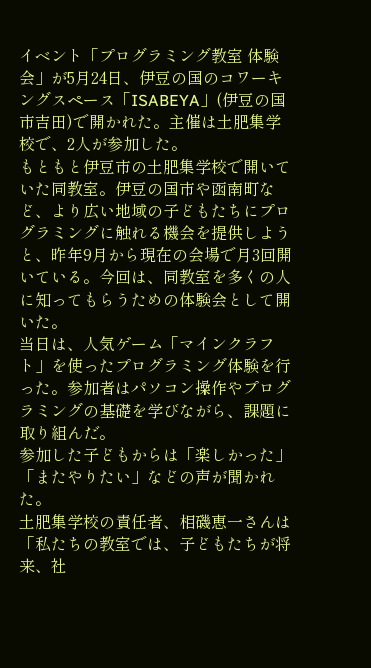イベント「プログラミング教室 体験会」が5月24日、伊豆の国のコワーキングスペース「ISABEYA」(伊豆の国市吉田)で開かれた。主催は土肥集学校で、2人が参加した。
もともと伊豆市の土肥集学校で開いていた同教室。伊豆の国市や函南町など、より広い地域の子どもたちにプログラミングに触れる機会を提供しようと、昨年9月から現在の会場で月3回開いている。今回は、同教室を多くの人に知ってもらうための体験会として開いた。
当日は、人気ゲーム「マインクラフト」を使ったプログラミング体験を行った。参加者はパソコン操作やプログラミングの基礎を学びながら、課題に取り組んだ。
参加した子どもからは「楽しかった」「またやりたい」などの声が聞かれた。
土肥集学校の責任者、相磯恵一さんは「私たちの教室では、子どもたちが将来、社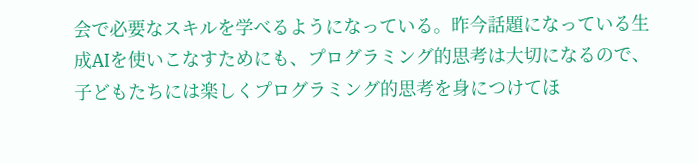会で必要なスキルを学べるようになっている。昨今話題になっている生成AIを使いこなすためにも、プログラミング的思考は大切になるので、子どもたちには楽しくプログラミング的思考を身につけてほ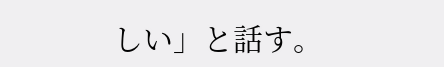しい」と話す。